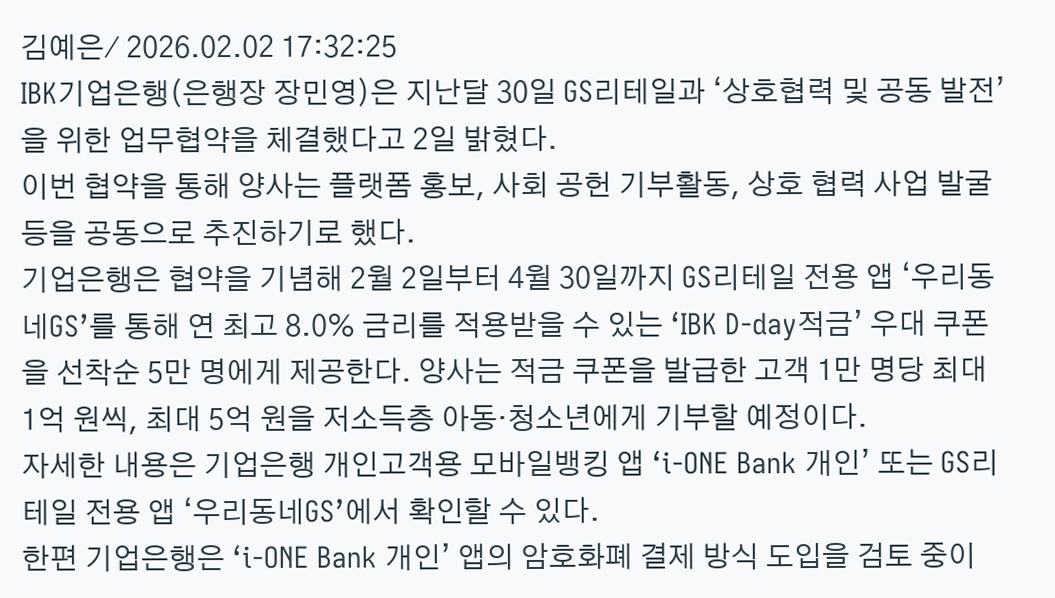김예은⁄ 2026.02.02 17:32:25
IBK기업은행(은행장 장민영)은 지난달 30일 GS리테일과 ‘상호협력 및 공동 발전’을 위한 업무협약을 체결했다고 2일 밝혔다.
이번 협약을 통해 양사는 플랫폼 홍보, 사회 공헌 기부활동, 상호 협력 사업 발굴 등을 공동으로 추진하기로 했다.
기업은행은 협약을 기념해 2월 2일부터 4월 30일까지 GS리테일 전용 앱 ‘우리동네GS’를 통해 연 최고 8.0% 금리를 적용받을 수 있는 ‘IBK D-day적금’ 우대 쿠폰을 선착순 5만 명에게 제공한다. 양사는 적금 쿠폰을 발급한 고객 1만 명당 최대 1억 원씩, 최대 5억 원을 저소득층 아동·청소년에게 기부할 예정이다.
자세한 내용은 기업은행 개인고객용 모바일뱅킹 앱 ‘i-ONE Bank 개인’ 또는 GS리테일 전용 앱 ‘우리동네GS’에서 확인할 수 있다.
한편 기업은행은 ‘i-ONE Bank 개인’ 앱의 암호화폐 결제 방식 도입을 검토 중이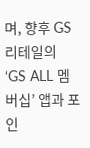며, 향후 GS리테일의 ‘GS ALL 멤버십’ 앱과 포인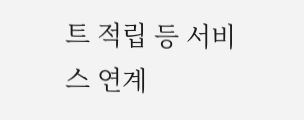트 적립 등 서비스 연계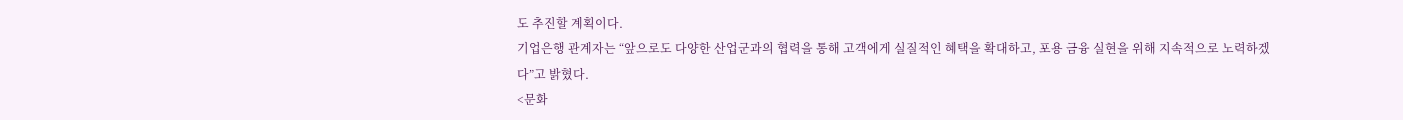도 추진할 계획이다.
기업은행 관계자는 “앞으로도 다양한 산업군과의 협력을 통해 고객에게 실질적인 혜택을 확대하고, 포용 금융 실현을 위해 지속적으로 노력하겠다”고 밝혔다.
<문화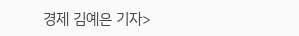경제 김예은 기자>